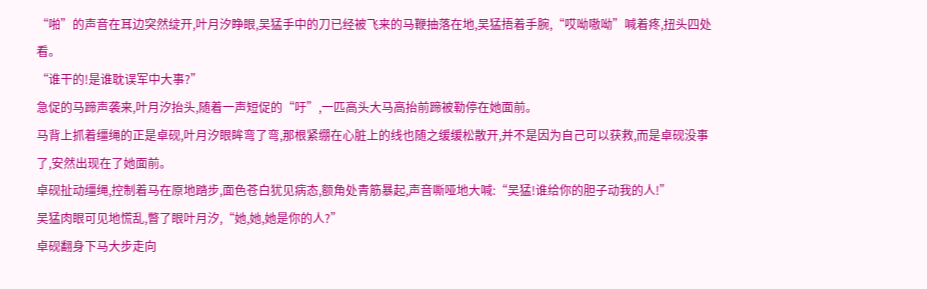“啪”的声音在耳边突然绽开,叶月汐睁眼,吴猛手中的刀已经被飞来的马鞭抽落在地,吴猛捂着手腕,“哎呦嗷呦”喊着疼,扭头四处看。
“谁干的!是谁耽误军中大事?”
急促的马蹄声袭来,叶月汐抬头,随着一声短促的“吁”,一匹高头大马高抬前蹄被勒停在她面前。
马背上抓着缰绳的正是卓砚,叶月汐眼眸弯了弯,那根紧绷在心脏上的线也随之缓缓松散开,并不是因为自己可以获救,而是卓砚没事了,安然出现在了她面前。
卓砚扯动缰绳,控制着马在原地踏步,面色苍白犹见病态,额角处青筋暴起,声音嘶哑地大喊:“吴猛!谁给你的胆子动我的人!”
吴猛肉眼可见地慌乱,瞥了眼叶月汐,“她,她,她是你的人?”
卓砚翻身下马大步走向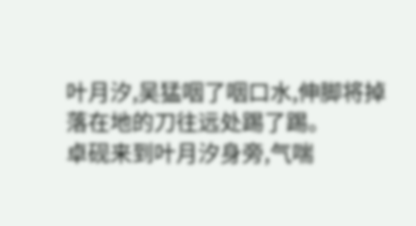叶月汐,吴猛咽了咽口水,伸脚将掉落在地的刀往远处踢了踢。
卓砚来到叶月汐身旁,气喘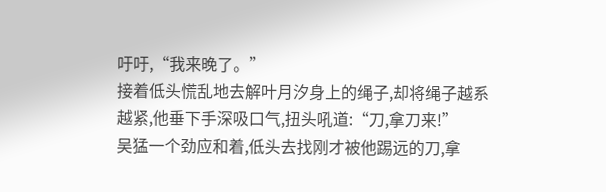吁吁,“我来晚了。”
接着低头慌乱地去解叶月汐身上的绳子,却将绳子越系越紧,他垂下手深吸口气,扭头吼道:“刀,拿刀来!”
吴猛一个劲应和着,低头去找刚才被他踢远的刀,拿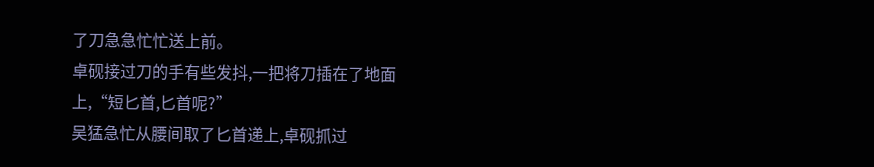了刀急急忙忙送上前。
卓砚接过刀的手有些发抖,一把将刀插在了地面上,“短匕首,匕首呢?”
吴猛急忙从腰间取了匕首递上,卓砚抓过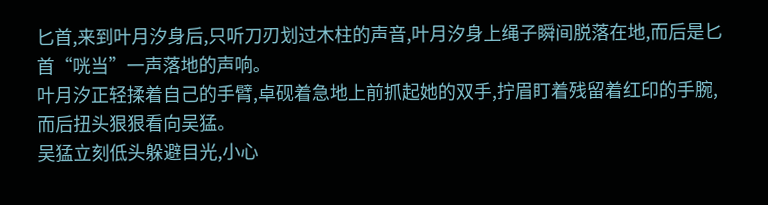匕首,来到叶月汐身后,只听刀刃划过木柱的声音,叶月汐身上绳子瞬间脱落在地,而后是匕首“咣当”一声落地的声响。
叶月汐正轻揉着自己的手臂,卓砚着急地上前抓起她的双手,拧眉盯着残留着红印的手腕,而后扭头狠狠看向吴猛。
吴猛立刻低头躲避目光,小心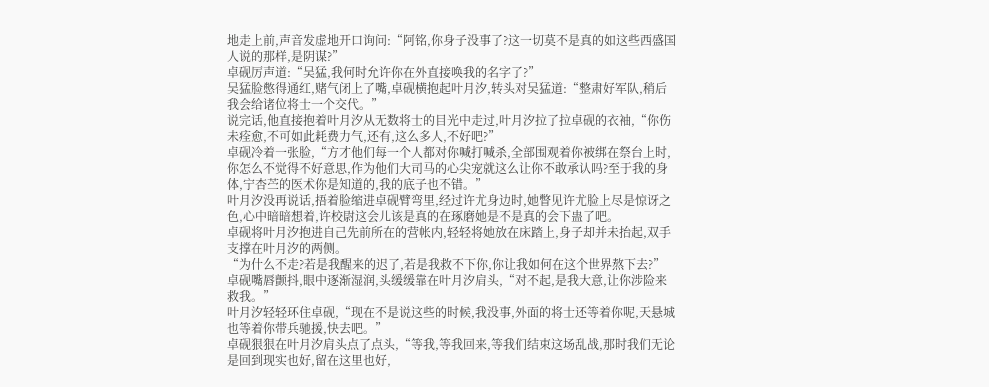地走上前,声音发虚地开口询问:“阿铭,你身子没事了?这一切莫不是真的如这些西盛国人说的那样,是阴谋?”
卓砚厉声道:“吴猛,我何时允许你在外直接唤我的名字了?”
吴猛脸憋得通红,赌气闭上了嘴,卓砚横抱起叶月汐,转头对吴猛道:“整肃好军队,稍后我会给诸位将士一个交代。”
说完话,他直接抱着叶月汐从无数将士的目光中走过,叶月汐拉了拉卓砚的衣袖,“你伤未痊愈,不可如此耗费力气,还有,这么多人,不好吧?”
卓砚冷着一张脸,“方才他们每一个人都对你喊打喊杀,全部围观着你被绑在祭台上时,你怎么不觉得不好意思,作为他们大司马的心尖宠就这么让你不敢承认吗?至于我的身体,宁杏苎的医术你是知道的,我的底子也不错。”
叶月汐没再说话,捂着脸缩进卓砚臂弯里,经过许尤身边时,她瞥见许尤脸上尽是惊讶之色,心中暗暗想着,许校尉这会儿该是真的在琢磨她是不是真的会下蛊了吧。
卓砚将叶月汐抱进自己先前所在的营帐内,轻轻将她放在床踏上,身子却并未抬起,双手支撑在叶月汐的两侧。
“为什么不走?若是我醒来的迟了,若是我救不下你,你让我如何在这个世界熬下去?”
卓砚嘴唇颤抖,眼中逐渐湿润,头缓缓靠在叶月汐肩头,“对不起,是我大意,让你涉险来救我。”
叶月汐轻轻环住卓砚,“现在不是说这些的时候,我没事,外面的将士还等着你呢,天悬城也等着你带兵驰援,快去吧。”
卓砚狠狠在叶月汐肩头点了点头,“等我,等我回来,等我们结束这场乱战,那时我们无论是回到现实也好,留在这里也好,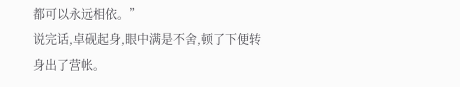都可以永远相依。”
说完话,卓砚起身,眼中满是不舍,顿了下便转身出了营帐。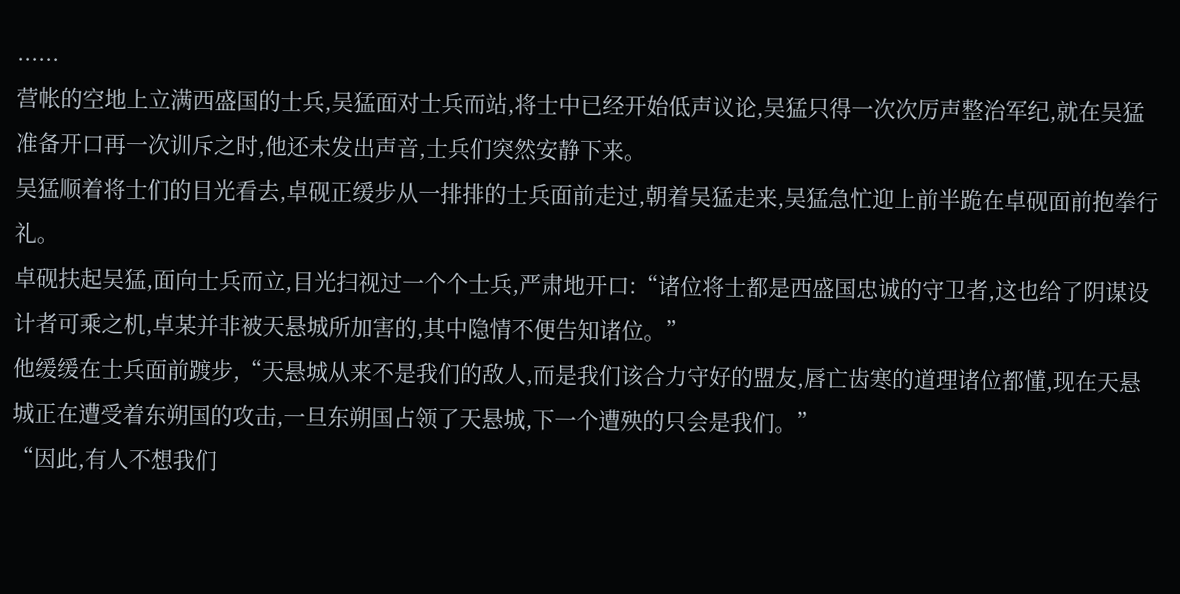......
营帐的空地上立满西盛国的士兵,吴猛面对士兵而站,将士中已经开始低声议论,吴猛只得一次次厉声整治军纪,就在吴猛准备开口再一次训斥之时,他还未发出声音,士兵们突然安静下来。
吴猛顺着将士们的目光看去,卓砚正缓步从一排排的士兵面前走过,朝着吴猛走来,吴猛急忙迎上前半跪在卓砚面前抱拳行礼。
卓砚扶起吴猛,面向士兵而立,目光扫视过一个个士兵,严肃地开口:“诸位将士都是西盛国忠诚的守卫者,这也给了阴谋设计者可乘之机,卓某并非被天悬城所加害的,其中隐情不便告知诸位。”
他缓缓在士兵面前踱步,“天悬城从来不是我们的敌人,而是我们该合力守好的盟友,唇亡齿寒的道理诸位都懂,现在天悬城正在遭受着东朔国的攻击,一旦东朔国占领了天悬城,下一个遭殃的只会是我们。”
“因此,有人不想我们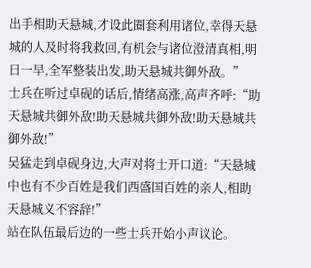出手相助天悬城,才设此圈套利用诸位,幸得天悬城的人及时将我救回,有机会与诸位澄清真相,明日一早,全军整装出发,助天悬城共御外敌。”
士兵在听过卓砚的话后,情绪高涨,高声齐呼:“助天悬城共御外敌!助天悬城共御外敌!助天悬城共御外敌!”
吴猛走到卓砚身边,大声对将士开口道:“天悬城中也有不少百姓是我们西盛国百姓的亲人,相助天悬城义不容辞!”
站在队伍最后边的一些士兵开始小声议论。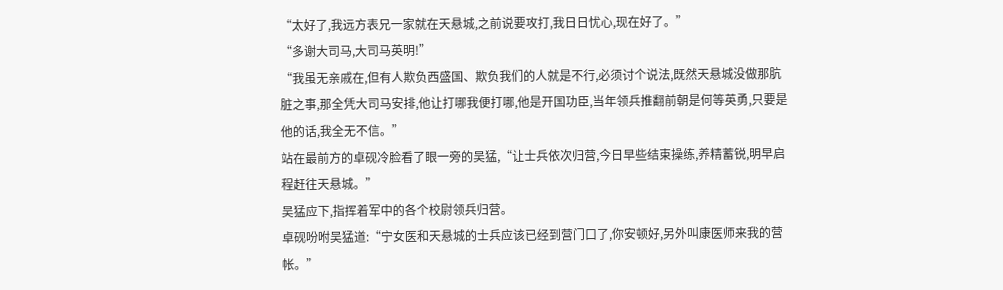“太好了,我远方表兄一家就在天悬城,之前说要攻打,我日日忧心,现在好了。”
“多谢大司马,大司马英明!”
“我虽无亲戚在,但有人欺负西盛国、欺负我们的人就是不行,必须讨个说法,既然天悬城没做那肮脏之事,那全凭大司马安排,他让打哪我便打哪,他是开国功臣,当年领兵推翻前朝是何等英勇,只要是他的话,我全无不信。”
站在最前方的卓砚冷脸看了眼一旁的吴猛,“让士兵依次归营,今日早些结束操练,养精蓄锐,明早启程赶往天悬城。”
吴猛应下,指挥着军中的各个校尉领兵归营。
卓砚吩咐吴猛道:“宁女医和天悬城的士兵应该已经到营门口了,你安顿好,另外叫康医师来我的营帐。”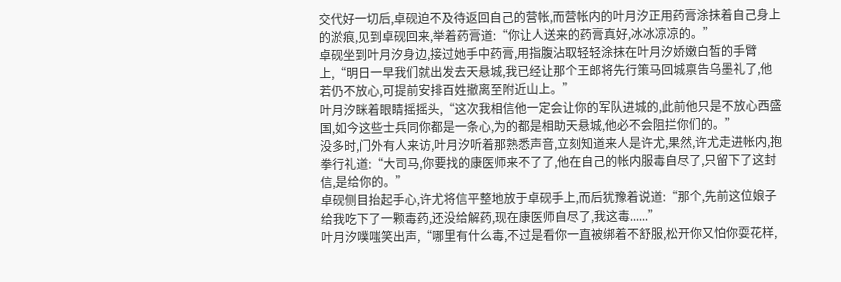交代好一切后,卓砚迫不及待返回自己的营帐,而营帐内的叶月汐正用药膏涂抹着自己身上的淤痕,见到卓砚回来,举着药膏道:“你让人送来的药膏真好,冰冰凉凉的。”
卓砚坐到叶月汐身边,接过她手中药膏,用指腹沾取轻轻涂抹在叶月汐娇嫩白皙的手臂上,“明日一早我们就出发去天悬城,我已经让那个王郎将先行策马回城禀告乌墨礼了,他若仍不放心,可提前安排百姓撤离至附近山上。”
叶月汐眯着眼睛摇摇头,“这次我相信他一定会让你的军队进城的,此前他只是不放心西盛国,如今这些士兵同你都是一条心,为的都是相助天悬城,他必不会阻拦你们的。”
没多时,门外有人来访,叶月汐听着那熟悉声音,立刻知道来人是许尤,果然,许尤走进帐内,抱拳行礼道:“大司马,你要找的康医师来不了了,他在自己的帐内服毒自尽了,只留下了这封信,是给你的。”
卓砚侧目抬起手心,许尤将信平整地放于卓砚手上,而后犹豫着说道:“那个,先前这位娘子给我吃下了一颗毒药,还没给解药,现在康医师自尽了,我这毒......”
叶月汐噗嗤笑出声,“哪里有什么毒,不过是看你一直被绑着不舒服,松开你又怕你耍花样,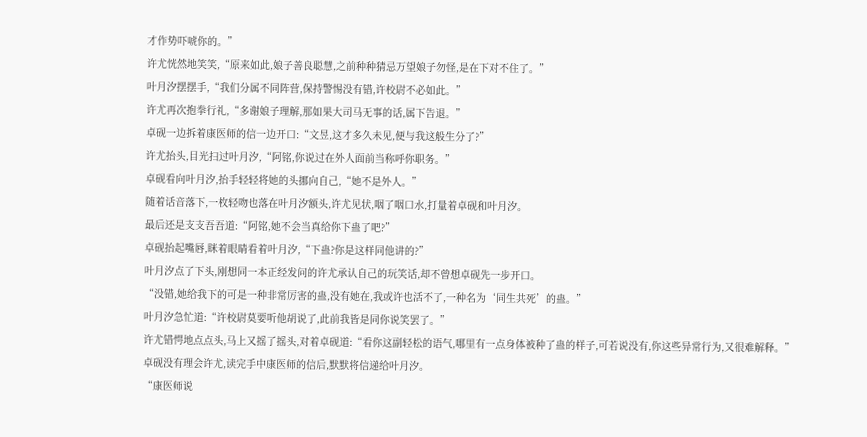才作势吓唬你的。”
许尤恍然地笑笑,“原来如此,娘子善良聪慧,之前种种猜忌万望娘子勿怪,是在下对不住了。”
叶月汐摆摆手,“我们分属不同阵营,保持警惕没有错,许校尉不必如此。”
许尤再次抱拳行礼,“多谢娘子理解,那如果大司马无事的话,属下告退。”
卓砚一边拆着康医师的信一边开口:“文昱,这才多久未见,便与我这般生分了?”
许尤抬头,目光扫过叶月汐,“阿铭,你说过在外人面前当称呼你职务。”
卓砚看向叶月汐,抬手轻轻将她的头挪向自己,“她不是外人。”
随着话音落下,一枚轻吻也落在叶月汐额头,许尤见状,咽了咽口水,打量着卓砚和叶月汐。
最后还是支支吾吾道:“阿铭,她不会当真给你下蛊了吧?”
卓砚抬起嘴唇,眯着眼睛看着叶月汐,“下蛊?你是这样同他讲的?”
叶月汐点了下头,刚想同一本正经发问的许尤承认自己的玩笑话,却不曾想卓砚先一步开口。
“没错,她给我下的可是一种非常厉害的蛊,没有她在,我或许也活不了,一种名为‘同生共死’的蛊。”
叶月汐急忙道:“许校尉莫要听他胡说了,此前我皆是同你说笑罢了。”
许尤错愕地点点头,马上又摇了摇头,对着卓砚道:“看你这副轻松的语气,哪里有一点身体被种了蛊的样子,可若说没有,你这些异常行为,又很难解释。”
卓砚没有理会许尤,读完手中康医师的信后,默默将信递给叶月汐。
“康医师说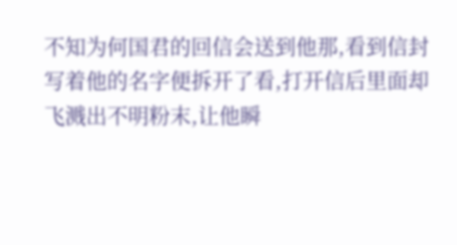不知为何国君的回信会送到他那,看到信封写着他的名字便拆开了看,打开信后里面却飞溅出不明粉末,让他瞬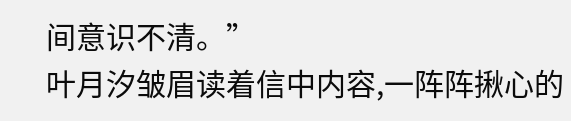间意识不清。”
叶月汐皱眉读着信中内容,一阵阵揪心的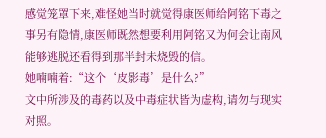感觉笼罩下来,难怪她当时就觉得康医师给阿铭下毒之事另有隐情,康医师既然想要利用阿铭又为何会让南风能够逃脱还看得到那半封未烧毁的信。
她喃喃着:“这个‘皮影毒’是什么?”
文中所涉及的毒药以及中毒症状皆为虚构,请勿与现实对照。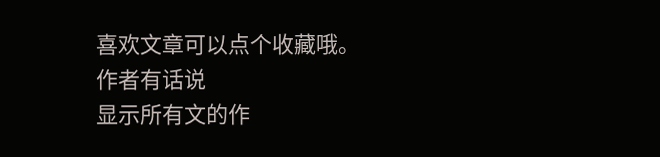喜欢文章可以点个收藏哦。
作者有话说
显示所有文的作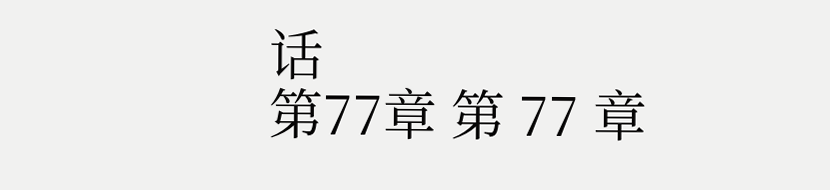话
第77章 第 77 章